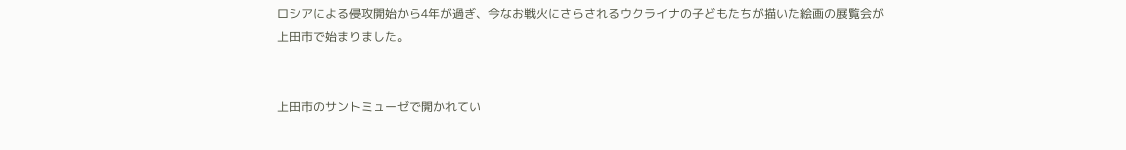ロシアによる侵攻開始から4年が過ぎ、今なお戦火にさらされるウクライナの子どもたちが描いた絵画の展覧会が上田市で始まりました。


上田市のサントミューゼで開かれてい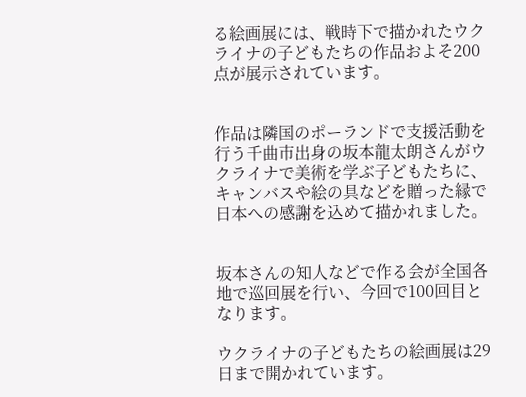る絵画展には、戦時下で描かれたウクライナの子どもたちの作品およそ200点が展示されています。


作品は隣国のポーランドで支援活動を行う千曲市出身の坂本龍太朗さんがウクライナで美術を学ぶ子どもたちに、キャンバスや絵の具などを贈った縁で日本への感謝を込めて描かれました。


坂本さんの知人などで作る会が全国各地で巡回展を行い、今回で100回目となります。

ウクライナの子どもたちの絵画展は29日まで開かれています。